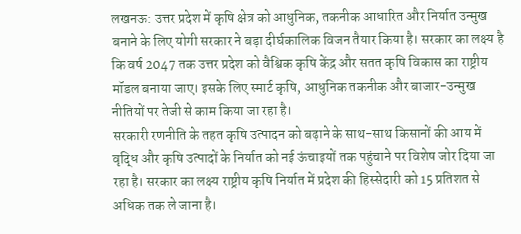लखनऊ: उत्तर प्रदेश में कृषि क्षेत्र को आधुनिक, तकनीक आधारित और निर्यात उन्मुख बनाने के लिए योगी सरकार ने बड़ा दीर्घकालिक विजन तैयार किया है। सरकार का लक्ष्य है कि वर्ष 2047 तक उत्तर प्रदेश को वैश्विक कृषि केंद्र और सतत कृषि विकास का राष्ट्रीय मॉडल बनाया जाए। इसके लिए स्मार्ट कृषि, आधुनिक तकनीक और बाजार-उन्मुख नीतियों पर तेजी से काम किया जा रहा है।
सरकारी रणनीति के तहत कृषि उत्पादन को बढ़ाने के साथ-साथ किसानों की आय में वृद्धि और कृषि उत्पादों के निर्यात को नई ऊंचाइयों तक पहुंचाने पर विशेष जोर दिया जा रहा है। सरकार का लक्ष्य राष्ट्रीय कृषि निर्यात में प्रदेश की हिस्सेदारी को 15 प्रतिशत से अधिक तक ले जाना है।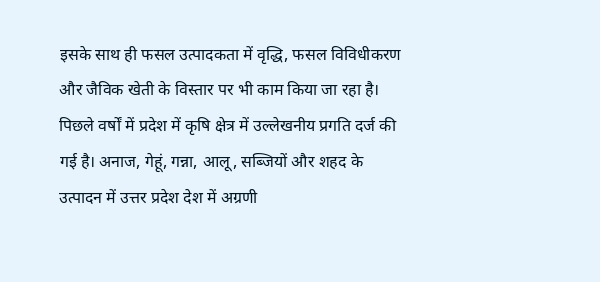इसके साथ ही फसल उत्पादकता में वृद्धि, फसल विविधीकरण और जैविक खेती के विस्तार पर भी काम किया जा रहा है।
पिछले वर्षों में प्रदेश में कृषि क्षेत्र में उल्लेखनीय प्रगति दर्ज की गई है। अनाज, गेहूं, गन्ना, आलू, सब्जियों और शहद के उत्पादन में उत्तर प्रदेश देश में अग्रणी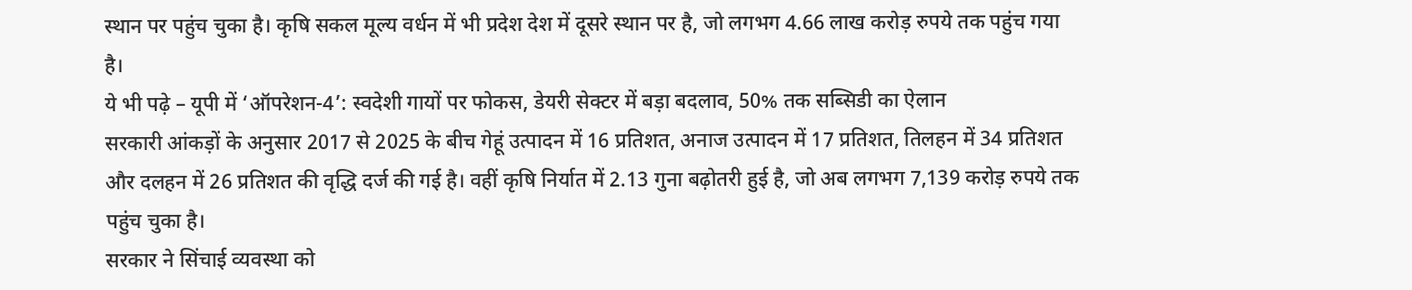स्थान पर पहुंच चुका है। कृषि सकल मूल्य वर्धन में भी प्रदेश देश में दूसरे स्थान पर है, जो लगभग 4.66 लाख करोड़ रुपये तक पहुंच गया है।
ये भी पढ़े – यूपी में ‘ऑपरेशन-4’: स्वदेशी गायों पर फोकस, डेयरी सेक्टर में बड़ा बदलाव, 50% तक सब्सिडी का ऐलान
सरकारी आंकड़ों के अनुसार 2017 से 2025 के बीच गेहूं उत्पादन में 16 प्रतिशत, अनाज उत्पादन में 17 प्रतिशत, तिलहन में 34 प्रतिशत और दलहन में 26 प्रतिशत की वृद्धि दर्ज की गई है। वहीं कृषि निर्यात में 2.13 गुना बढ़ोतरी हुई है, जो अब लगभग 7,139 करोड़ रुपये तक पहुंच चुका है।
सरकार ने सिंचाई व्यवस्था को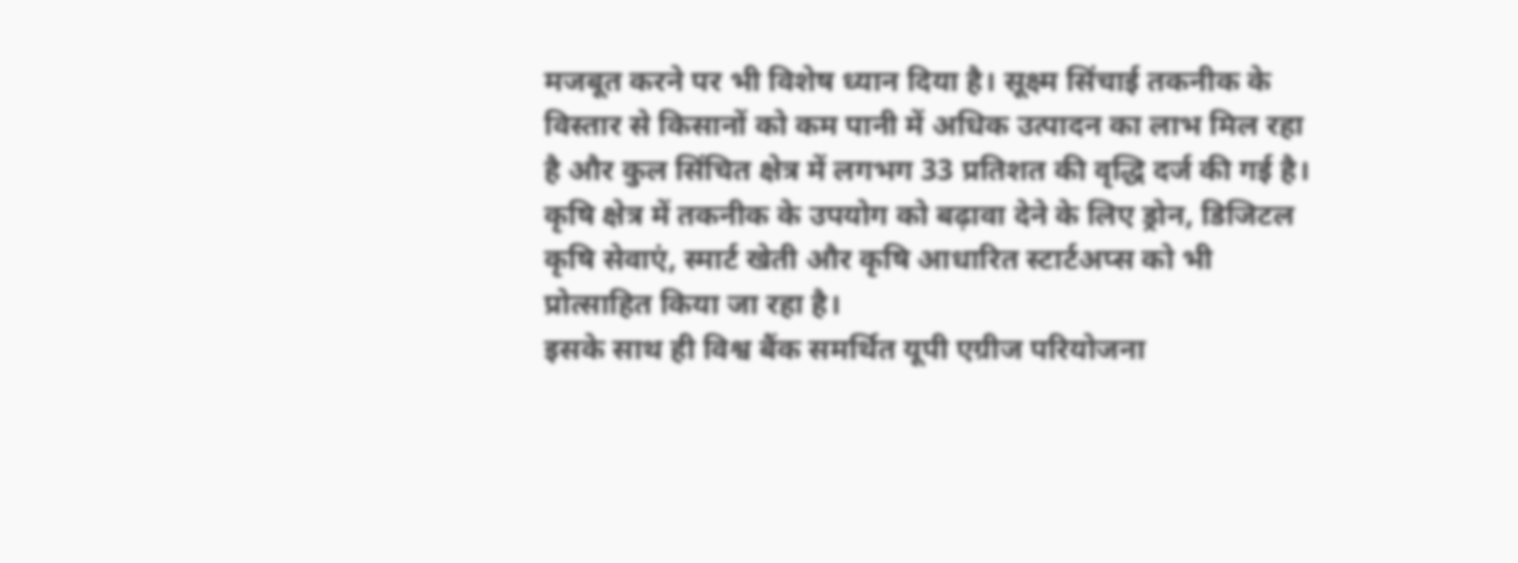मजबूत करने पर भी विशेष ध्यान दिया है। सूक्ष्म सिंचाई तकनीक के विस्तार से किसानों को कम पानी में अधिक उत्पादन का लाभ मिल रहा है और कुल सिंचित क्षेत्र में लगभग 33 प्रतिशत की वृद्धि दर्ज की गई है। कृषि क्षेत्र में तकनीक के उपयोग को बढ़ावा देने के लिए ड्रोन, डिजिटल कृषि सेवाएं, स्मार्ट खेती और कृषि आधारित स्टार्टअप्स को भी प्रोत्साहित किया जा रहा है।
इसके साथ ही विश्व बैंक समर्थित यूपी एग्रीज परियोजना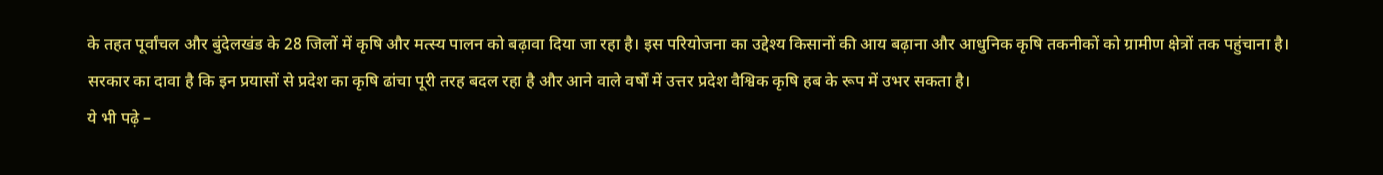के तहत पूर्वांचल और बुंदेलखंड के 28 जिलों में कृषि और मत्स्य पालन को बढ़ावा दिया जा रहा है। इस परियोजना का उद्देश्य किसानों की आय बढ़ाना और आधुनिक कृषि तकनीकों को ग्रामीण क्षेत्रों तक पहुंचाना है। सरकार का दावा है कि इन प्रयासों से प्रदेश का कृषि ढांचा पूरी तरह बदल रहा है और आने वाले वर्षों में उत्तर प्रदेश वैश्विक कृषि हब के रूप में उभर सकता है।
ये भी पढ़े –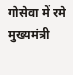गोसेवा में रमे मुख्यमंत्री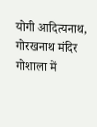योगी आदित्यनाथ, गोरखनाथ मंदिर गोशाला में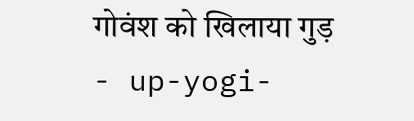गोवंश को खिलाया गुड़
- up-yogi-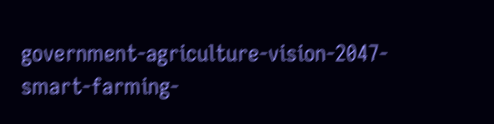government-agriculture-vision-2047-smart-farming-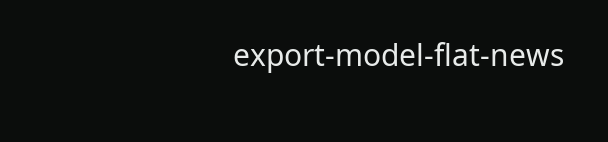export-model-flat-news